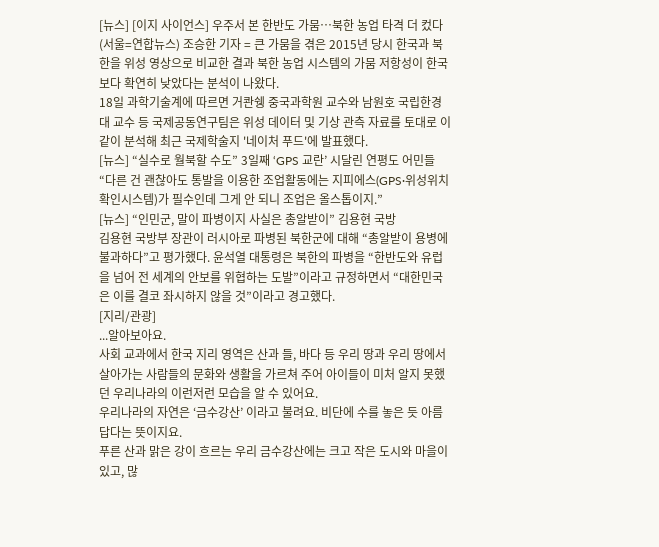[뉴스] [이지 사이언스] 우주서 본 한반도 가뭄…북한 농업 타격 더 컸다
(서울=연합뉴스) 조승한 기자 = 큰 가뭄을 겪은 2015년 당시 한국과 북한을 위성 영상으로 비교한 결과 북한 농업 시스템의 가뭄 저항성이 한국보다 확연히 낮았다는 분석이 나왔다.
18일 과학기술계에 따르면 거콴쉥 중국과학원 교수와 남원호 국립한경대 교수 등 국제공동연구팀은 위성 데이터 및 기상 관측 자료를 토대로 이같이 분석해 최근 국제학술지 '네이처 푸드'에 발표했다.
[뉴스] “실수로 월북할 수도” 3일째 ‘GPS 교란’ 시달린 연평도 어민들
“다른 건 괜찮아도 통발을 이용한 조업활동에는 지피에스(GPS·위성위치확인시스템)가 필수인데 그게 안 되니 조업은 올스톱이지.”
[뉴스] “인민군, 말이 파병이지 사실은 총알받이” 김용현 국방
김용현 국방부 장관이 러시아로 파병된 북한군에 대해 “총알받이 용병에 불과하다”고 평가했다. 윤석열 대통령은 북한의 파병을 “한반도와 유럽을 넘어 전 세계의 안보를 위협하는 도발”이라고 규정하면서 “대한민국은 이를 결코 좌시하지 않을 것”이라고 경고했다.
[지리/관광]
...알아보아요.
사회 교과에서 한국 지리 영역은 산과 들, 바다 등 우리 땅과 우리 땅에서 살아가는 사람들의 문화와 생활을 가르쳐 주어 아이들이 미처 알지 못했던 우리나라의 이런저런 모습을 알 수 있어요.
우리나라의 자연은 ‘금수강산’ 이라고 불려요. 비단에 수를 놓은 듯 아름답다는 뜻이지요.
푸른 산과 맑은 강이 흐르는 우리 금수강산에는 크고 작은 도시와 마을이 있고, 많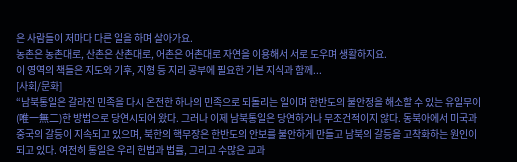은 사람들이 저마다 다른 일을 하며 살아가요.
농촌은 농촌대로, 산촌은 산촌대로, 어촌은 어촌대로 자연을 이용해서 서로 도우며 생활하지요.
이 영역의 책들은 지도와 기후, 지형 등 지리 공부에 필요한 기본 지식과 함께...
[사회/문화]
“남북통일은 갈라진 민족을 다시 온전한 하나의 민족으로 되돌리는 일이며 한반도의 불안정을 해소할 수 있는 유일무이(唯一無二)한 방법으로 당연시되어 왔다. 그러나 이제 남북통일은 당연하거나 무조건적이지 않다. 동북아에서 미국과 중국의 갈등이 지속되고 있으며, 북한의 핵무장은 한반도의 안보를 불안하게 만들고 남북의 갈등을 고착화하는 원인이 되고 있다. 여전히 통일은 우리 헌법과 법률, 그리고 수많은 교과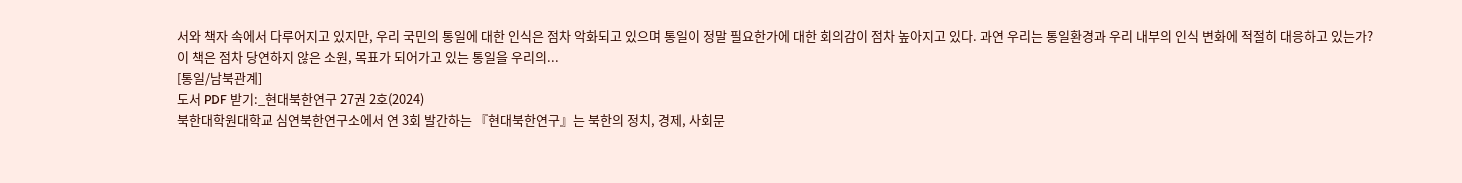서와 책자 속에서 다루어지고 있지만, 우리 국민의 통일에 대한 인식은 점차 악화되고 있으며 통일이 정말 필요한가에 대한 회의감이 점차 높아지고 있다. 과연 우리는 통일환경과 우리 내부의 인식 변화에 적절히 대응하고 있는가?
이 책은 점차 당연하지 않은 소원, 목표가 되어가고 있는 통일을 우리의...
[통일/남북관계]
도서 PDF 받기:_현대북한연구 27권 2호(2024)
북한대학원대학교 심연북한연구소에서 연 3회 발간하는 『현대북한연구』는 북한의 정치, 경제, 사회문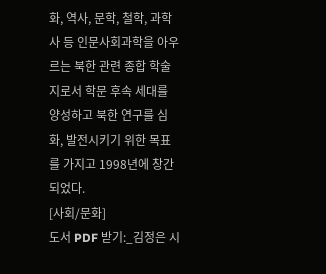화, 역사, 문학, 철학, 과학사 등 인문사회과학을 아우르는 북한 관련 종합 학술지로서 학문 후속 세대를 양성하고 북한 연구를 심화, 발전시키기 위한 목표를 가지고 1998년에 창간되었다.
[사회/문화]
도서 PDF 받기:_김정은 시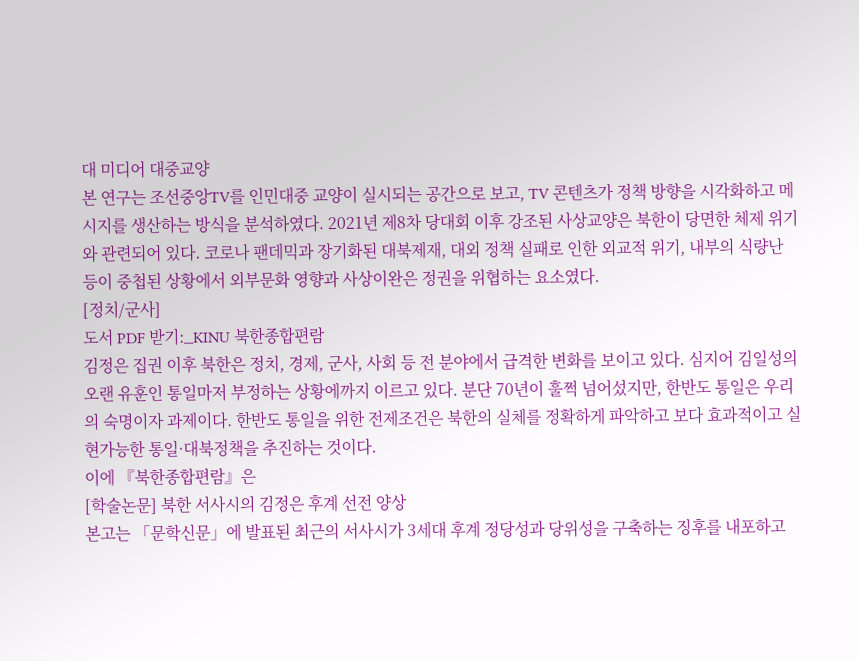대 미디어 대중교양
본 연구는 조선중앙TV를 인민대중 교양이 실시되는 공간으로 보고, TV 콘텐츠가 정책 방향을 시각화하고 메시지를 생산하는 방식을 분석하였다. 2021년 제8차 당대회 이후 강조된 사상교양은 북한이 당면한 체제 위기와 관련되어 있다. 코로나 팬데믹과 장기화된 대북제재, 대외 정책 실패로 인한 외교적 위기, 내부의 식량난 등이 중첩된 상황에서 외부문화 영향과 사상이완은 정권을 위협하는 요소였다.
[정치/군사]
도서 PDF 받기:_KINU 북한종합편람
김정은 집권 이후 북한은 정치, 경제, 군사, 사회 등 전 분야에서 급격한 변화를 보이고 있다. 심지어 김일성의 오랜 유훈인 통일마저 부정하는 상황에까지 이르고 있다. 분단 70년이 훌쩍 넘어섰지만, 한반도 통일은 우리의 숙명이자 과제이다. 한반도 통일을 위한 전제조건은 북한의 실체를 정확하게 파악하고 보다 효과적이고 실현가능한 통일·대북정책을 추진하는 것이다.
이에 『북한종합편람』은
[학술논문] 북한 서사시의 김정은 후계 선전 양상
본고는 「문학신문」에 발표된 최근의 서사시가 3세대 후계 정당성과 당위성을 구축하는 징후를 내포하고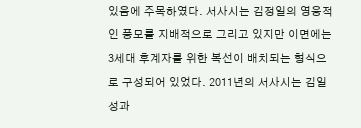있음에 주목하였다. 서사시는 김정일의 영웅적인 풍모를 지배적으로 그리고 있지만 이면에는 3세대 후계자를 위한 복선이 배치되는 형식으로 구성되어 있었다. 2011년의 서사시는 김일성과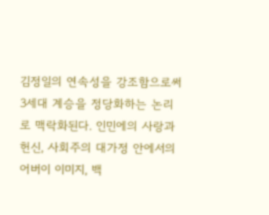김정일의 연속성을 강조함으로써 3세대 계승을 정당화하는 논리로 맥락화된다. 인민에의 사랑과 헌신, 사회주의 대가정 안에서의 어버이 이미지, 백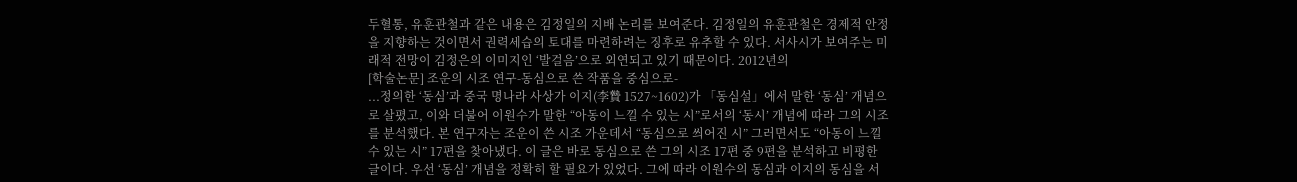두혈통, 유훈관철과 같은 내용은 김정일의 지배 논리를 보여준다. 김정일의 유훈관철은 경제적 안정을 지향하는 것이면서 권력세습의 토대를 마련하려는 징후로 유추할 수 있다. 서사시가 보여주는 미래적 전망이 김정은의 이미지인 ‘발걸음’으로 외연되고 있기 때문이다. 2012년의
[학술논문] 조운의 시조 연구-동심으로 쓴 작품을 중심으로-
...정의한 ‘동심’과 중국 명나라 사상가 이지(李贄 1527~1602)가 「동심설」에서 말한 ‘동심’ 개념으로 살폈고, 이와 더불어 이원수가 말한 “아동이 느낄 수 있는 시”로서의 ‘동시’ 개념에 따라 그의 시조를 분석했다. 본 연구자는 조운이 쓴 시조 가운데서 “동심으로 씌어진 시” 그러면서도 “아동이 느낄 수 있는 시” 17편을 찾아냈다. 이 글은 바로 동심으로 쓴 그의 시조 17편 중 9편을 분석하고 비평한 글이다. 우선 ‘동심’ 개념을 정확히 할 필요가 있었다. 그에 따라 이원수의 동심과 이지의 동심을 서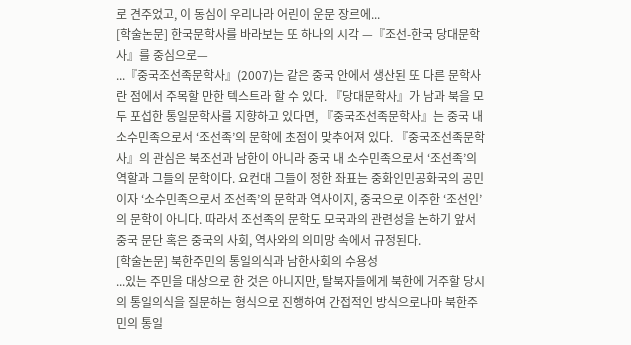로 견주었고, 이 동심이 우리나라 어린이 운문 장르에...
[학술논문] 한국문학사를 바라보는 또 하나의 시각 —『조선-한국 당대문학사』를 중심으로—
...『중국조선족문학사』(2007)는 같은 중국 안에서 생산된 또 다른 문학사란 점에서 주목할 만한 텍스트라 할 수 있다. 『당대문학사』가 남과 북을 모두 포섭한 통일문학사를 지향하고 있다면, 『중국조선족문학사』는 중국 내 소수민족으로서 ‘조선족’의 문학에 초점이 맞추어져 있다. 『중국조선족문학사』의 관심은 북조선과 남한이 아니라 중국 내 소수민족으로서 ‘조선족’의 역할과 그들의 문학이다. 요컨대 그들이 정한 좌표는 중화인민공화국의 공민이자 ‘소수민족으로서 조선족’의 문학과 역사이지, 중국으로 이주한 ‘조선인’의 문학이 아니다. 따라서 조선족의 문학도 모국과의 관련성을 논하기 앞서 중국 문단 혹은 중국의 사회, 역사와의 의미망 속에서 규정된다.
[학술논문] 북한주민의 통일의식과 남한사회의 수용성
...있는 주민을 대상으로 한 것은 아니지만, 탈북자들에게 북한에 거주할 당시의 통일의식을 질문하는 형식으로 진행하여 간접적인 방식으로나마 북한주민의 통일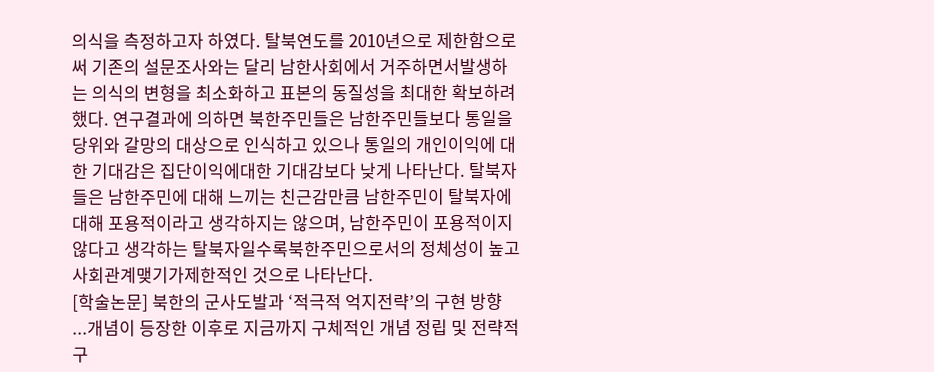의식을 측정하고자 하였다. 탈북연도를 2010년으로 제한함으로써 기존의 설문조사와는 달리 남한사회에서 거주하면서발생하는 의식의 변형을 최소화하고 표본의 동질성을 최대한 확보하려 했다. 연구결과에 의하면 북한주민들은 남한주민들보다 통일을 당위와 갈망의 대상으로 인식하고 있으나 통일의 개인이익에 대한 기대감은 집단이익에대한 기대감보다 낮게 나타난다. 탈북자들은 남한주민에 대해 느끼는 친근감만큼 남한주민이 탈북자에 대해 포용적이라고 생각하지는 않으며, 남한주민이 포용적이지 않다고 생각하는 탈북자일수록북한주민으로서의 정체성이 높고 사회관계맺기가제한적인 것으로 나타난다.
[학술논문] 북한의 군사도발과 ‘적극적 억지전략’의 구현 방향
...개념이 등장한 이후로 지금까지 구체적인 개념 정립 및 전략적 구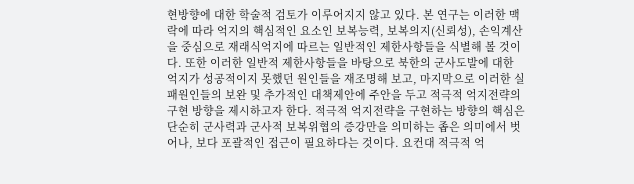현방향에 대한 학술적 검토가 이루어지지 않고 있다. 본 연구는 이러한 맥락에 따라 억지의 핵심적인 요소인 보복능력, 보복의지(신뢰성), 손익계산을 중심으로 재래식억지에 따르는 일반적인 제한사항들을 식별해 볼 것이다. 또한 이러한 일반적 제한사항들을 바탕으로 북한의 군사도발에 대한 억지가 성공적이지 못했던 원인들을 재조명해 보고, 마지막으로 이러한 실패원인들의 보완 및 추가적인 대책제안에 주안을 두고 적극적 억지전략의 구현 방향을 제시하고자 한다. 적극적 억지전략을 구현하는 방향의 핵심은 단순히 군사력과 군사적 보복위협의 증강만을 의미하는 좁은 의미에서 벗어나, 보다 포괄적인 접근이 필요하다는 것이다. 요컨대 적극적 억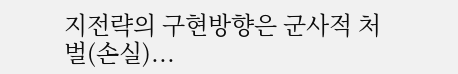지전략의 구현방향은 군사적 처벌(손실)...